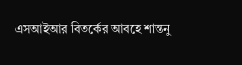এসআইআর বিতর্কের আবহে শান্তনু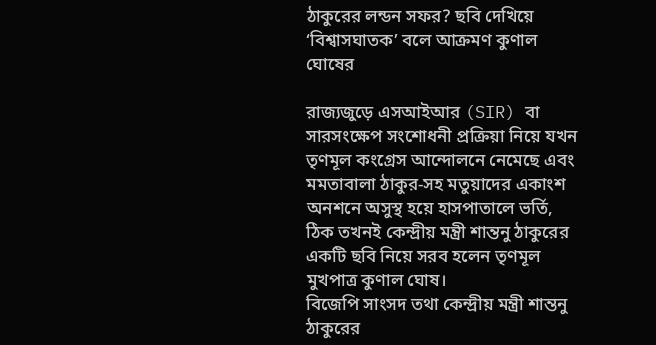ঠাকুরের লন্ডন সফর? ছবি দেখিয়ে ‘বিশ্বাসঘাতক’ বলে আক্রমণ কুণাল ঘোষের

রাজ্যজুড়ে এসআইআর (SIR) বা সারসংক্ষেপ সংশোধনী প্রক্রিয়া নিয়ে যখন তৃণমূল কংগ্রেস আন্দোলনে নেমেছে এবং মমতাবালা ঠাকুর-সহ মতুয়াদের একাংশ অনশনে অসুস্থ হয়ে হাসপাতালে ভর্তি, ঠিক তখনই কেন্দ্রীয় মন্ত্রী শান্তনু ঠাকুরের একটি ছবি নিয়ে সরব হলেন তৃণমূল মুখপাত্র কুণাল ঘোষ।
বিজেপি সাংসদ তথা কেন্দ্রীয় মন্ত্রী শান্তনু ঠাকুরের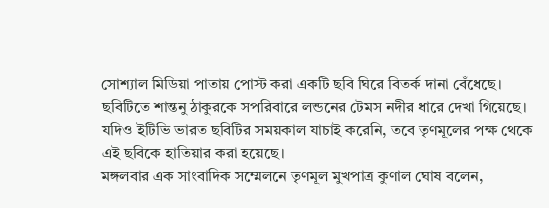সোশ্যাল মিডিয়া পাতায় পোস্ট করা একটি ছবি ঘিরে বিতর্ক দানা বেঁধেছে। ছবিটিতে শান্তনু ঠাকুরকে সপরিবারে লন্ডনের টেমস নদীর ধারে দেখা গিয়েছে। যদিও ইটিভি ভারত ছবিটির সময়কাল যাচাই করেনি, তবে তৃণমূলের পক্ষ থেকে এই ছবিকে হাতিয়ার করা হয়েছে।
মঙ্গলবার এক সাংবাদিক সম্মেলনে তৃণমূল মুখপাত্র কুণাল ঘোষ বলেন,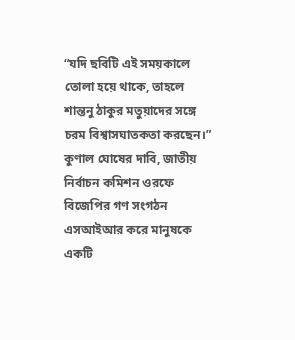“যদি ছবিটি এই সময়কালে তোলা হয়ে থাকে, তাহলে শান্তনু ঠাকুর মতুয়াদের সঙ্গে চরম বিশ্বাসঘাতকতা করছেন।”
কুণাল ঘোষের দাবি, জাতীয় নির্বাচন কমিশন ওরফে বিজেপির গণ সংগঠন এসআইআর করে মানুষকে একটি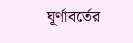ঘূর্ণাবর্তের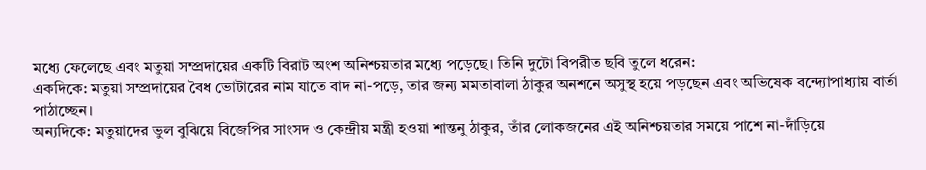মধ্যে ফেলেছে এবং মতুয়া সম্প্রদায়ের একটি বিরাট অংশ অনিশ্চয়তার মধ্যে পড়েছে। তিনি দুটো বিপরীত ছবি তুলে ধরেন:
একদিকে: মতুয়া সম্প্রদায়ের বৈধ ভোটারের নাম যাতে বাদ না-পড়ে, তার জন্য মমতাবালা ঠাকুর অনশনে অসুস্থ হয়ে পড়ছেন এবং অভিষেক বন্দ্যোপাধ্যায় বার্তা পাঠাচ্ছেন।
অন্যদিকে: মতুয়াদের ভুল বুঝিয়ে বিজেপির সাংসদ ও কেন্দ্রীয় মন্ত্রী হওয়া শান্তনু ঠাকুর, তাঁর লোকজনের এই অনিশ্চয়তার সময়ে পাশে না-দাঁড়িয়ে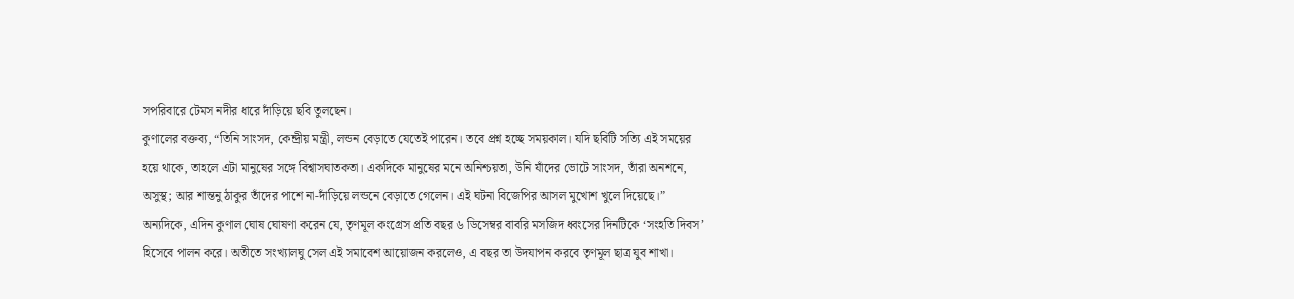সপরিবারে টেমস নদীর ধারে দাঁড়িয়ে ছবি তুলছেন।
কুণালের বক্তব্য, “তিনি সাংসদ, কেন্দ্রীয় মন্ত্রী, লন্ডন বেড়াতে যেতেই পারেন। তবে প্রশ্ন হচ্ছে সময়কাল। যদি ছবিটি সত্যি এই সময়ের হয়ে থাকে, তাহলে এটা মানুষের সঙ্গে বিশ্বাসঘাতকতা। একদিকে মানুষের মনে অনিশ্চয়তা, উনি যাঁদের ভোটে সাংসদ, তাঁরা অনশনে, অসুস্থ; আর শান্তনু ঠাকুর তাঁদের পাশে না-দাঁড়িয়ে লন্ডনে বেড়াতে গেলেন। এই ঘটনা বিজেপির আসল মুখোশ খুলে দিয়েছে।”
অন্যদিকে, এদিন কুণাল ঘোষ ঘোষণা করেন যে, তৃণমূল কংগ্রেস প্রতি বছর ৬ ডিসেম্বর বাবরি মসজিদ ধ্বংসের দিনটিকে ‘সংহতি দিবস’ হিসেবে পালন করে। অতীতে সংখ্যালঘু সেল এই সমাবেশ আয়োজন করলেও, এ বছর তা উদযাপন করবে তৃণমূল ছাত্র যুব শাখা।